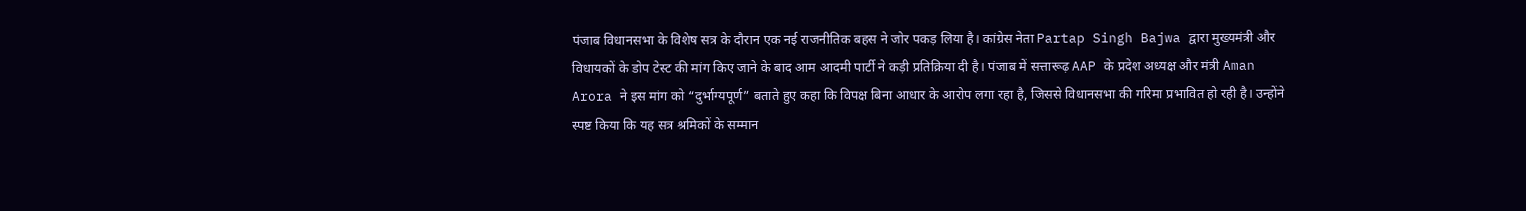पंजाब विधानसभा के विशेष सत्र के दौरान एक नई राजनीतिक बहस ने जोर पकड़ लिया है। कांग्रेस नेता Partap Singh Bajwa द्वारा मुख्यमंत्री और विधायकों के डोप टेस्ट की मांग किए जाने के बाद आम आदमी पार्टी ने कड़ी प्रतिक्रिया दी है। पंजाब में सत्तारूढ़ AAP के प्रदेश अध्यक्ष और मंत्री Aman Arora ने इस मांग को “दुर्भाग्यपूर्ण” बताते हुए कहा कि विपक्ष बिना आधार के आरोप लगा रहा है, जिससे विधानसभा की गरिमा प्रभावित हो रही है। उन्होंने स्पष्ट किया कि यह सत्र श्रमिकों के सम्मान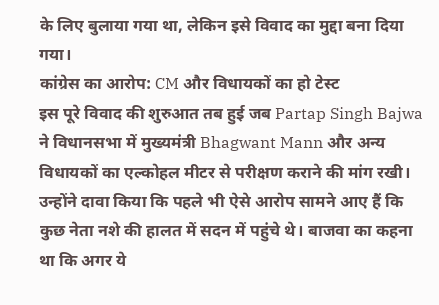के लिए बुलाया गया था, लेकिन इसे विवाद का मुद्दा बना दिया गया।
कांग्रेस का आरोप: CM और विधायकों का हो टेस्ट
इस पूरे विवाद की शुरुआत तब हुई जब Partap Singh Bajwa ने विधानसभा में मुख्यमंत्री Bhagwant Mann और अन्य विधायकों का एल्कोहल मीटर से परीक्षण कराने की मांग रखी। उन्होंने दावा किया कि पहले भी ऐसे आरोप सामने आए हैं कि कुछ नेता नशे की हालत में सदन में पहुंचे थे। बाजवा का कहना था कि अगर ये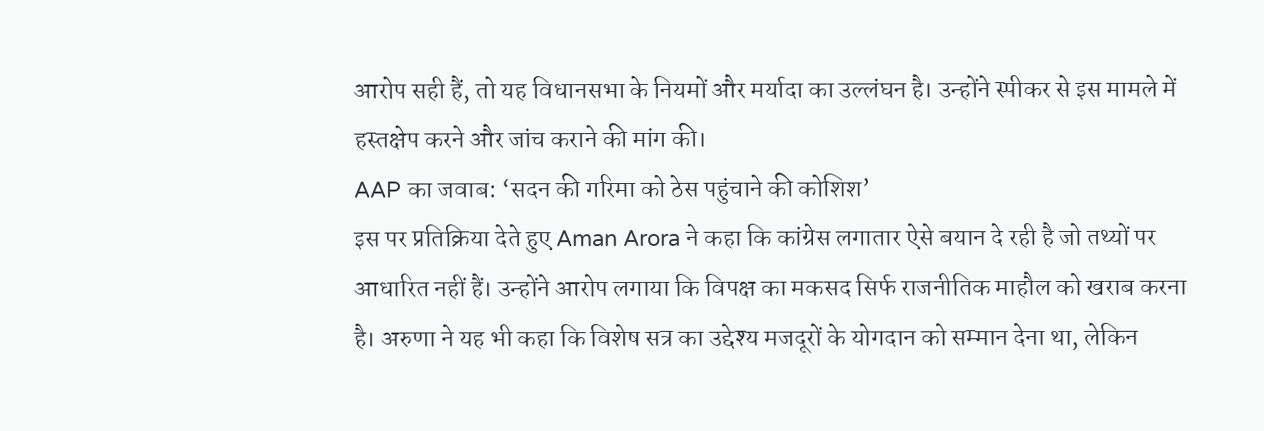आरोप सही हैं, तो यह विधानसभा के नियमों और मर्यादा का उल्लंघन है। उन्होंने स्पीकर से इस मामले में हस्तक्षेप करने और जांच कराने की मांग की।
AAP का जवाब: ‘सदन की गरिमा को ठेस पहुंचाने की कोशिश’
इस पर प्रतिक्रिया देते हुए Aman Arora ने कहा कि कांग्रेस लगातार ऐसे बयान दे रही है जो तथ्यों पर आधारित नहीं हैं। उन्होंने आरोप लगाया कि विपक्ष का मकसद सिर्फ राजनीतिक माहौल को खराब करना है। अरुणा ने यह भी कहा कि विशेष सत्र का उद्देश्य मजदूरों के योगदान को सम्मान देना था, लेकिन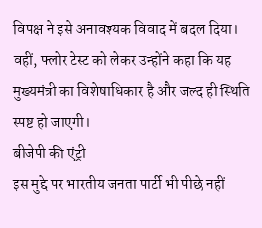विपक्ष ने इसे अनावश्यक विवाद में बदल दिया। वहीं, फ्लोर टेस्ट को लेकर उन्होंने कहा कि यह मुख्यमंत्री का विशेषाधिकार है और जल्द ही स्थिति स्पष्ट हो जाएगी।
बीजेपी की एंट्री
इस मुद्दे पर भारतीय जनता पार्टी भी पीछे नहीं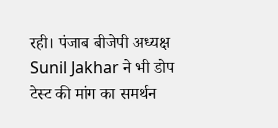रही। पंजाब बीजेपी अध्यक्ष Sunil Jakhar ने भी डोप टेस्ट की मांग का समर्थन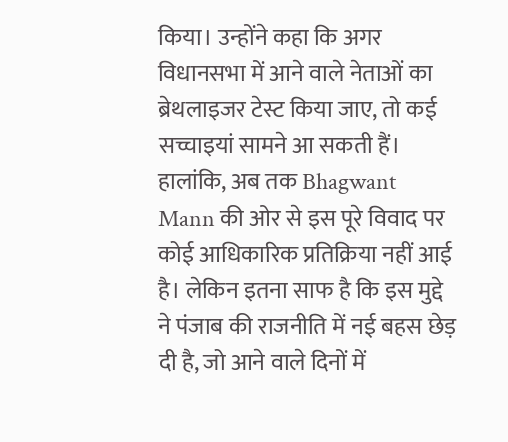किया। उन्होंने कहा कि अगर विधानसभा में आने वाले नेताओं का ब्रेथलाइजर टेस्ट किया जाए, तो कई सच्चाइयां सामने आ सकती हैं। हालांकि, अब तक Bhagwant Mann की ओर से इस पूरे विवाद पर कोई आधिकारिक प्रतिक्रिया नहीं आई है। लेकिन इतना साफ है कि इस मुद्दे ने पंजाब की राजनीति में नई बहस छेड़ दी है, जो आने वाले दिनों में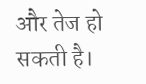और तेज हो सकती है।